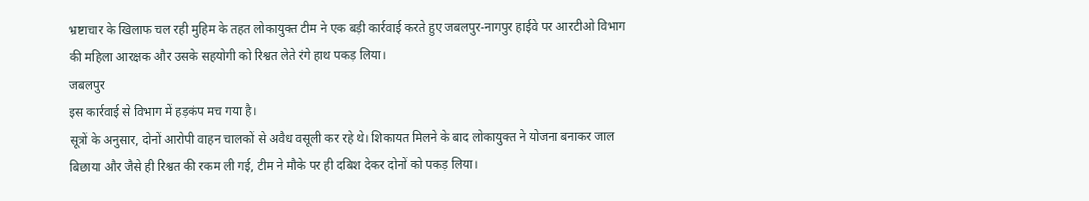भ्रष्टाचार के खिलाफ चल रही मुहिम के तहत लोकायुक्त टीम ने एक बड़ी कार्रवाई करते हुए जबलपुर-नागपुर हाईवे पर आरटीओ विभाग की महिला आरक्षक और उसके सहयोगी को रिश्वत लेते रंगे हाथ पकड़ लिया।
जबलपुर
इस कार्रवाई से विभाग में हड़कंप मच गया है।
सूत्रों के अनुसार, दोनों आरोपी वाहन चालकों से अवैध वसूली कर रहे थे। शिकायत मिलने के बाद लोकायुक्त ने योजना बनाकर जाल बिछाया और जैसे ही रिश्वत की रकम ली गई, टीम ने मौके पर ही दबिश देकर दोनों को पकड़ लिया।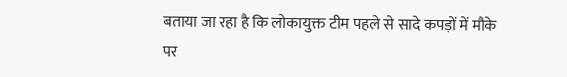बताया जा रहा है कि लोकायुक्त टीम पहले से सादे कपड़ों में मौके पर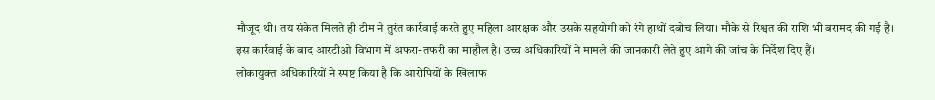मौजूद थी। तय संकेत मिलते ही टीम ने तुरंत कार्रवाई करते हुए महिला आरक्षक और उसके सहयोगी को रंगे हाथों दबोच लिया। मौके से रिश्वत की राशि भी बरामद की गई है।
इस कार्रवाई के बाद आरटीओ विभाग में अफरा-तफरी का माहौल है। उच्च अधिकारियों ने मामले की जानकारी लेते हुए आगे की जांच के निर्देश दिए हैं।
लोकायुक्त अधिकारियों ने स्पष्ट किया है कि आरोपियों के खिलाफ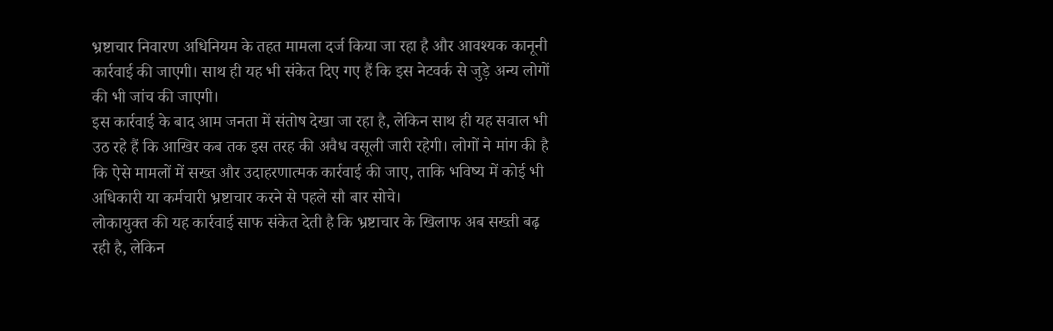भ्रष्टाचार निवारण अधिनियम के तहत मामला दर्ज किया जा रहा है और आवश्यक कानूनी कार्रवाई की जाएगी। साथ ही यह भी संकेत दिए गए हैं कि इस नेटवर्क से जुड़े अन्य लोगों की भी जांच की जाएगी।
इस कार्रवाई के बाद आम जनता में संतोष देखा जा रहा है, लेकिन साथ ही यह सवाल भी उठ रहे हैं कि आखिर कब तक इस तरह की अवैध वसूली जारी रहेगी। लोगों ने मांग की है कि ऐसे मामलों में सख्त और उदाहरणात्मक कार्रवाई की जाए, ताकि भविष्य में कोई भी अधिकारी या कर्मचारी भ्रष्टाचार करने से पहले सौ बार सोचे।
लोकायुक्त की यह कार्रवाई साफ संकेत देती है कि भ्रष्टाचार के खिलाफ अब सख्ती बढ़ रही है, लेकिन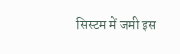सिस्टम में जमी इस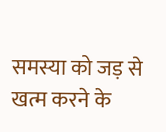समस्या को जड़ से खत्म करने के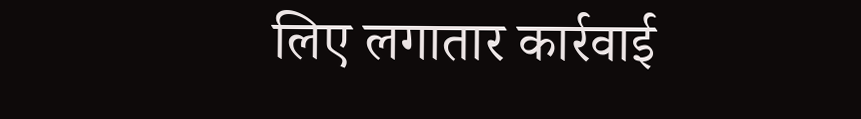लिए लगातार कार्रवाई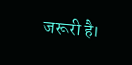जरूरी है।